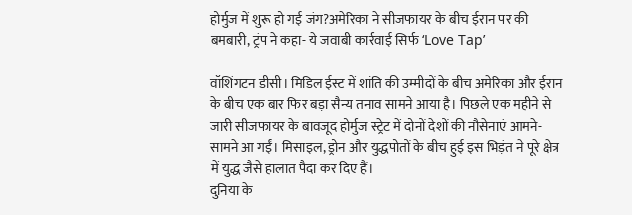होर्मुज में शुरू हो गई जंग?अमेरिका ने सीजफायर के बीच ईरान पर की बमबारी, ट्रंप ने कहा- ये जवाबी कार्रवाई सिर्फ ‘Love Tap’

वॉशिंगटन डीसी। मिडिल ईस्ट में शांति की उम्मीदों के बीच अमेरिका और ईरान के बीच एक बार फिर बड़ा सैन्य तनाव सामने आया है। पिछले एक महीने से जारी सीजफायर के बावजूद होर्मुज स्ट्रेट में दोनों देशों की नौसेनाएं आमने-सामने आ गईं। मिसाइल, ड्रोन और युद्धपोतों के बीच हुई इस भिड़ंत ने पूरे क्षेत्र में युद्ध जैसे हालात पैदा कर दिए हैं।
दुनिया के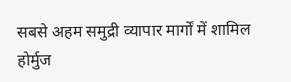सबसे अहम समुद्री व्यापार मार्गों में शामिल होर्मुज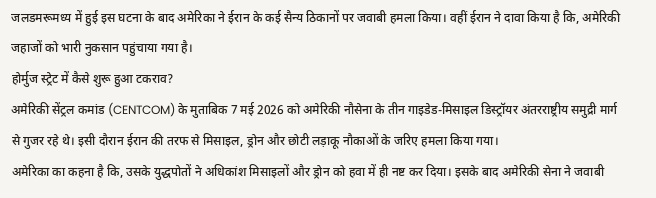जलडमरूमध्य में हुई इस घटना के बाद अमेरिका ने ईरान के कई सैन्य ठिकानों पर जवाबी हमला किया। वहीं ईरान ने दावा किया है कि, अमेरिकी जहाजों को भारी नुकसान पहुंचाया गया है।
होर्मुज स्ट्रेट में कैसे शुरू हुआ टकराव?
अमेरिकी सेंट्रल कमांड (CENTCOM) के मुताबिक 7 मई 2026 को अमेरिकी नौसेना के तीन गाइडेड-मिसाइल डिस्ट्रॉयर अंतरराष्ट्रीय समुद्री मार्ग से गुजर रहे थे। इसी दौरान ईरान की तरफ से मिसाइल, ड्रोन और छोटी लड़ाकू नौकाओं के जरिए हमला किया गया।
अमेरिका का कहना है कि, उसके युद्धपोतों ने अधिकांश मिसाइलों और ड्रोन को हवा में ही नष्ट कर दिया। इसके बाद अमेरिकी सेना ने जवाबी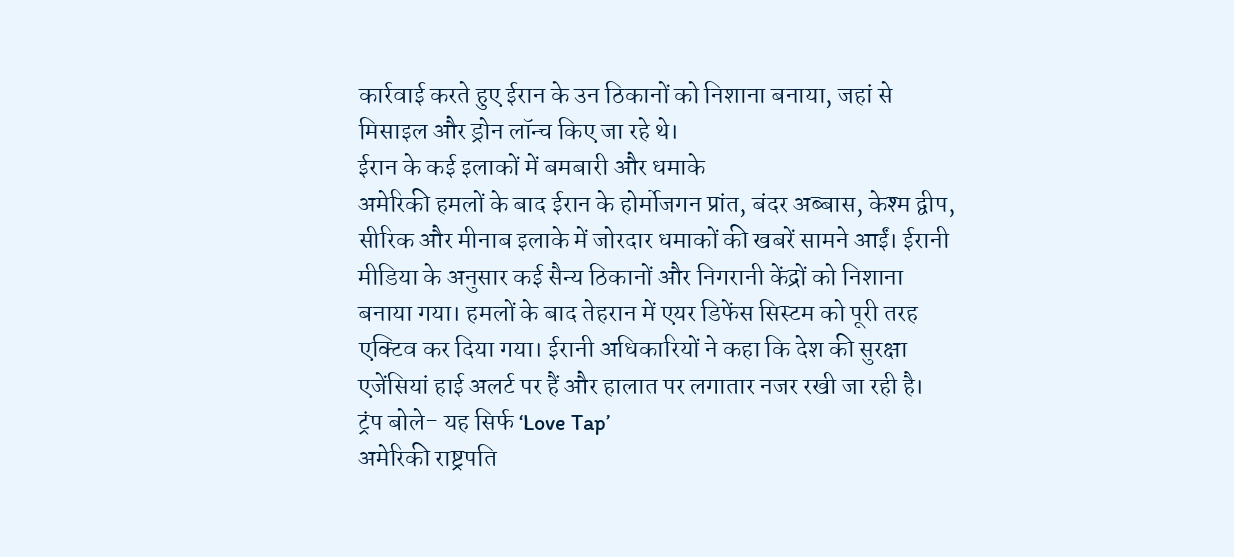कार्रवाई करते हुए ईरान के उन ठिकानों को निशाना बनाया, जहां से मिसाइल और ड्रोन लॉन्च किए जा रहे थे।
ईरान के कई इलाकों में बमबारी और धमाके
अमेरिकी हमलों के बाद ईरान के होर्मोजगन प्रांत, बंदर अब्बास, केश्म द्वीप, सीरिक और मीनाब इलाके में जोरदार धमाकों की खबरें सामने आईं। ईरानी मीडिया के अनुसार कई सैन्य ठिकानों और निगरानी केंद्रों को निशाना बनाया गया। हमलों के बाद तेहरान में एयर डिफेंस सिस्टम को पूरी तरह एक्टिव कर दिया गया। ईरानी अधिकारियों ने कहा कि देश की सुरक्षा एजेंसियां हाई अलर्ट पर हैं और हालात पर लगातार नजर रखी जा रही है।
ट्रंप बोले- यह सिर्फ ‘Love Tap’
अमेरिकी राष्ट्रपति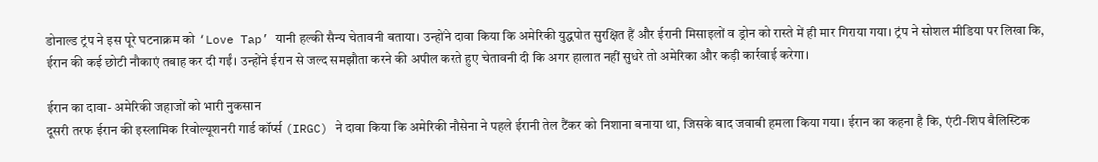डोनाल्ड ट्रंप ने इस पूरे घटनाक्रम को ‘Love Tap’ यानी हल्की सैन्य चेतावनी बताया। उन्होंने दावा किया कि अमेरिकी युद्धपोत सुरक्षित हैं और ईरानी मिसाइलों व ड्रोन को रास्ते में ही मार गिराया गया। ट्रंप ने सोशल मीडिया पर लिखा कि, ईरान की कई छोटी नौकाएं तबाह कर दी गईं। उन्होंने ईरान से जल्द समझौता करने की अपील करते हुए चेतावनी दी कि अगर हालात नहीं सुधरे तो अमेरिका और कड़ी कार्रवाई करेगा।

ईरान का दावा- अमेरिकी जहाजों को भारी नुकसान
दूसरी तरफ ईरान की इस्लामिक रिवोल्यूशनरी गार्ड कॉर्प्स (IRGC) ने दावा किया कि अमेरिकी नौसेना ने पहले ईरानी तेल टैंकर को निशाना बनाया था, जिसके बाद जवाबी हमला किया गया। ईरान का कहना है कि, एंटी-शिप बैलिस्टिक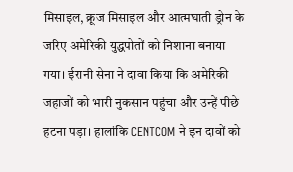मिसाइल, क्रूज मिसाइल और आत्मघाती ड्रोन के जरिए अमेरिकी युद्धपोतों को निशाना बनाया गया। ईरानी सेना ने दावा किया कि अमेरिकी जहाजों को भारी नुकसान पहुंचा और उन्हें पीछे हटना पड़ा। हालांकि CENTCOM ने इन दावों को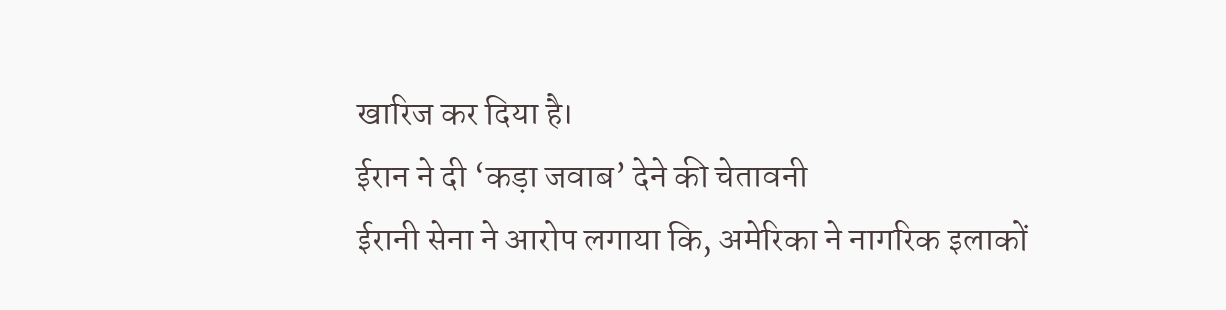खारिज कर दिया है।
ईरान ने दी ‘कड़ा जवाब’ देने की चेतावनी
ईरानी सेना ने आरोप लगाया कि, अमेरिका ने नागरिक इलाकों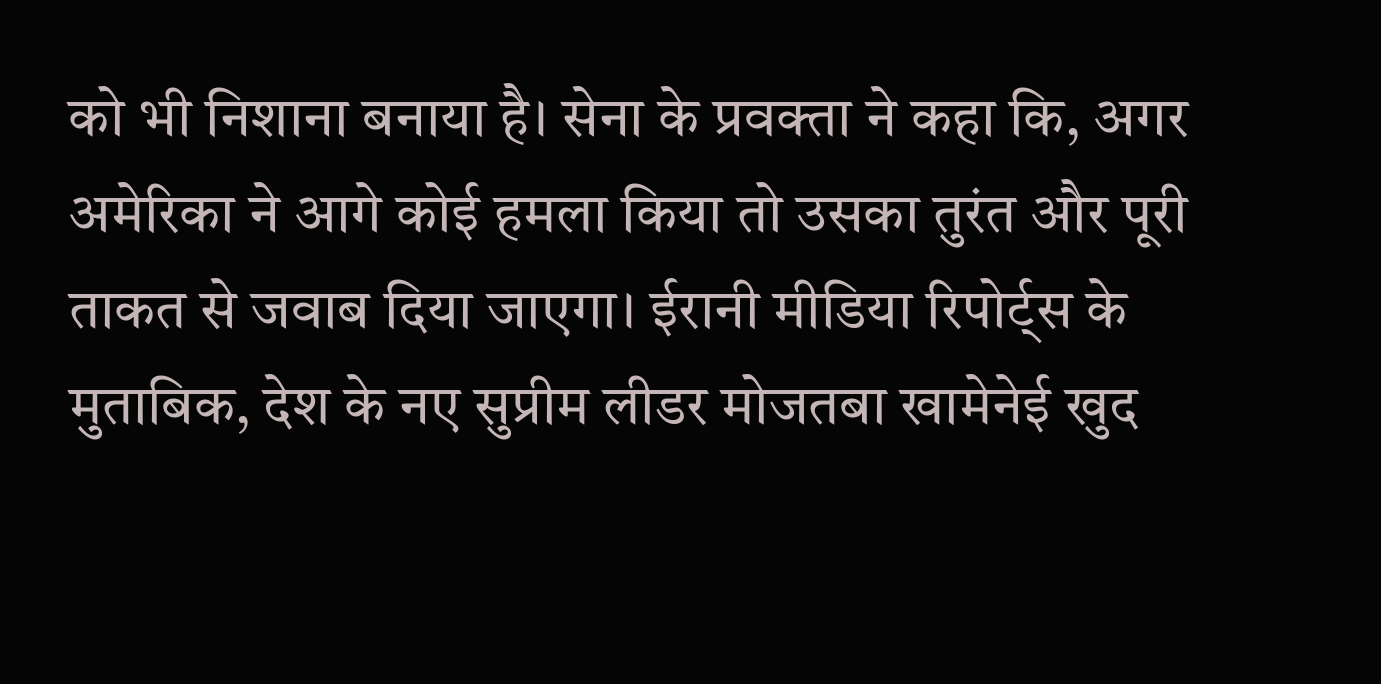को भी निशाना बनाया है। सेना के प्रवक्ता ने कहा कि, अगर अमेरिका ने आगे कोई हमला किया तो उसका तुरंत और पूरी ताकत से जवाब दिया जाएगा। ईरानी मीडिया रिपोर्ट्स के मुताबिक, देश के नए सुप्रीम लीडर मोजतबा खामेनेई खुद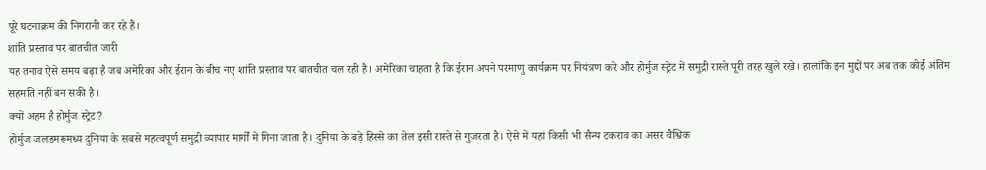पूरे घटनाक्रम की निगरानी कर रहे हैं।
शांति प्रस्ताव पर बातचीत जारी
यह तनाव ऐसे समय बढ़ा है जब अमेरिका और ईरान के बीच नए शांति प्रस्ताव पर बातचीत चल रही है। अमेरिका चाहता है कि ईरान अपने परमाणु कार्यक्रम पर नियंत्रण करे और होर्मुज स्ट्रेट में समुद्री रास्ते पूरी तरह खुले रखे। हालांकि इन मुद्दों पर अब तक कोई अंतिम सहमति नहीं बन सकी है।
क्यों अहम है होर्मुज स्ट्रेट?
होर्मुज जलडमरूमध्य दुनिया के सबसे महत्वपूर्ण समुद्री व्यापार मार्गों में गिना जाता है। दुनिया के बड़े हिस्से का तेल इसी रास्ते से गुजरता है। ऐसे में यहां किसी भी सैन्य टकराव का असर वैश्विक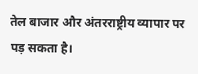तेल बाजार और अंतरराष्ट्रीय व्यापार पर पड़ सकता है।